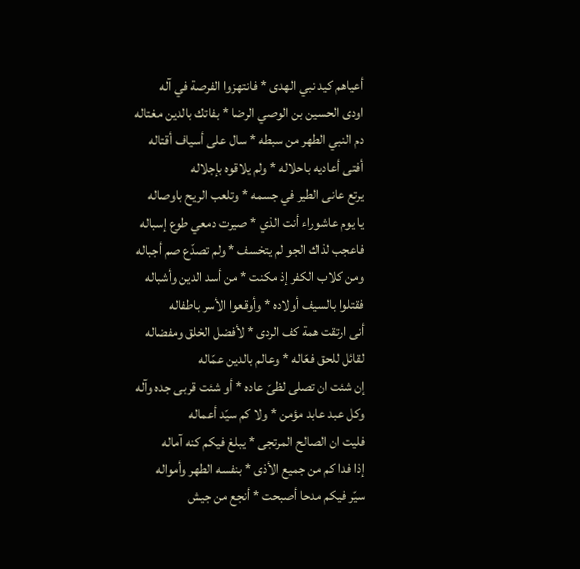أعياهم كيد نبي الهدى * فانتهزوا الفرصة في آله
اودى الحسين بن الوصي الرضا * بفاتك بالدين مغتاله
دم النبي الطهر من سبطه * سال على أسياف أقتاله
أفتى أعاديه باحلاله * ولم يلاقوه بإجلاله
يرتع عانى الطير في جسمه * وتلعب الريح باوصاله
يا يوم عاشوراء أنت الذي * صيرت دمعي طوع إسباله
فاعجب لذاك الجو لم يتخسف * ولم تصدّع صم أجباله
ومن كلاب الكفر إذ مكنت * من أسد الدين وأشباله
فقتلوا بالسيف أولاده * وأوقعوا الأسر باطفاله
أنى ارتقت همة كف الردى * لأفضل الخلق ومفضاله
لقائل للحق فعّاله * وعالم بالدين عمّاله
إن شئت ان تصلى لظىّ عاده * أو شئت قربى جده وآله
وكل عبد عابد مؤمن * ولا كم سيّد أعماله
فليت ان الصالح المرتجى * يبلغ فيكم كنه آماله
إذا فدا كم من جميع الأذى * بنفسه الطهر وأمواله
سيّر فيكم مدحا أصبحت * أنجع من جيش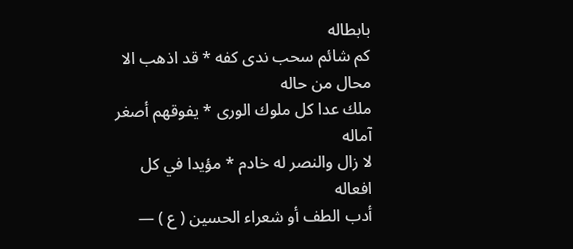بابطاله
كم شائم سحب ندى كفه * قد اذهب الا محال من حاله
ملك عدا كل ملوك الورى * يفوقهم أصغر آماله
لا زال والنصر له خادم * مؤيدا في كل افعاله
أدب الطف أو شعراء الحسين ( ع ) —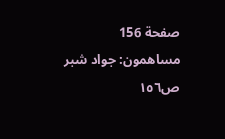صفحة 156
مساهمون: جواد شبر
ص١٥٦